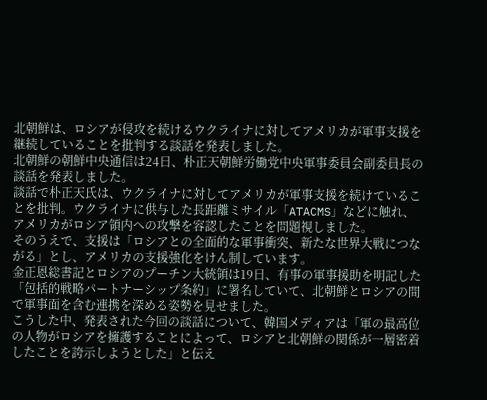北朝鮮は、ロシアが侵攻を続けるウクライナに対してアメリカが軍事支援を継続していることを批判する談話を発表しました。
北朝鮮の朝鮮中央通信は24日、朴正天朝鮮労働党中央軍事委員会副委員長の談話を発表しました。
談話で朴正天氏は、ウクライナに対してアメリカが軍事支援を続けていることを批判。ウクライナに供与した長距離ミサイル「ATACMS」などに触れ、アメリカがロシア領内への攻撃を容認したことを問題視しました。
そのうえで、支援は「ロシアとの全面的な軍事衝突、新たな世界大戦につながる」とし、アメリカの支援強化をけん制しています。
金正恩総書記とロシアのプーチン大統領は19日、有事の軍事援助を明記した「包括的戦略パートナーシップ条約」に署名していて、北朝鮮とロシアの間で軍事面を含む連携を深める姿勢を見せました。
こうした中、発表された今回の談話について、韓国メディアは「軍の最高位の人物がロシアを擁護することによって、ロシアと北朝鮮の関係が一層密着したことを誇示しようとした」と伝え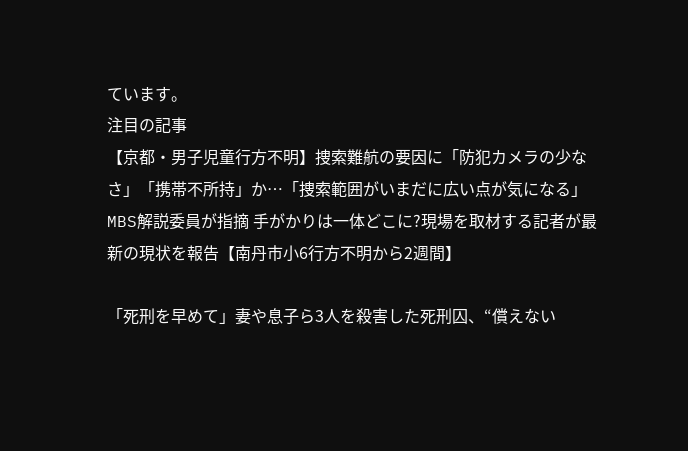ています。
注目の記事
【京都・男子児童行方不明】捜索難航の要因に「防犯カメラの少なさ」「携帯不所持」か…「捜索範囲がいまだに広い点が気になる」MBS解説委員が指摘 手がかりは一体どこに?現場を取材する記者が最新の現状を報告【南丹市小6行方不明から2週間】

「死刑を早めて」妻や息子ら3人を殺害した死刑囚、“償えない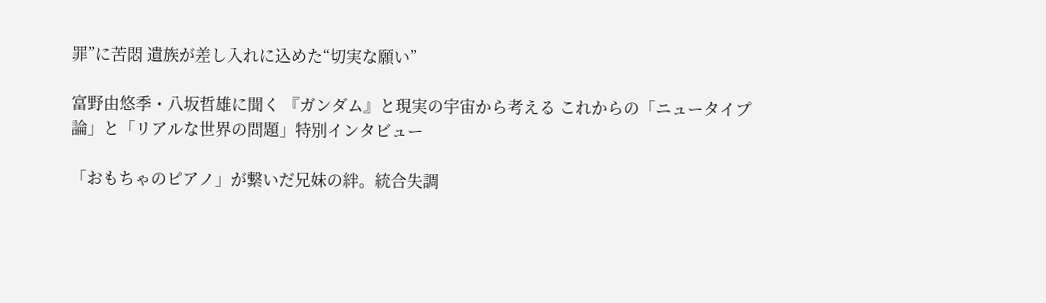罪”に苦悶 遺族が差し入れに込めた“切実な願い”

富野由悠季・八坂哲雄に聞く 『ガンダム』と現実の宇宙から考える これからの「ニュータイプ論」と「リアルな世界の問題」特別インタビュー

「おもちゃのピアノ」が繋いだ兄妹の絆。統合失調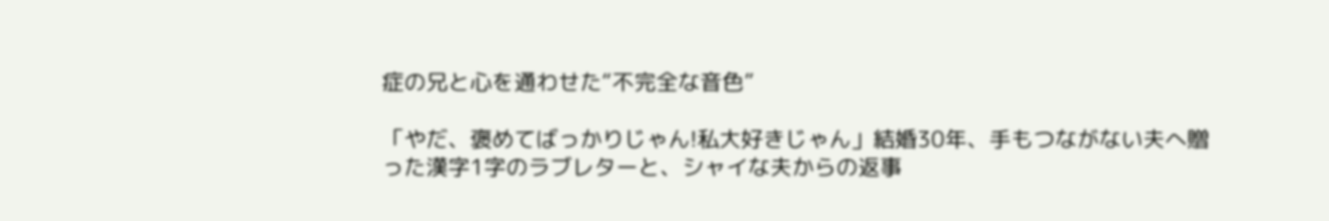症の兄と心を通わせた“不完全な音色”

「やだ、褒めてばっかりじゃん!私大好きじゃん」結婚30年、手もつながない夫へ贈った漢字1字のラブレターと、シャイな夫からの返事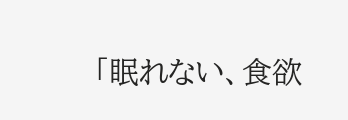「眠れない、食欲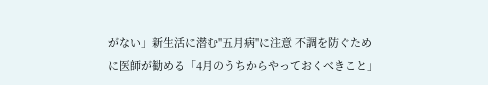がない」新生活に潜む"五月病"に注意 不調を防ぐために医師が勧める「4月のうちからやっておくべきこと」